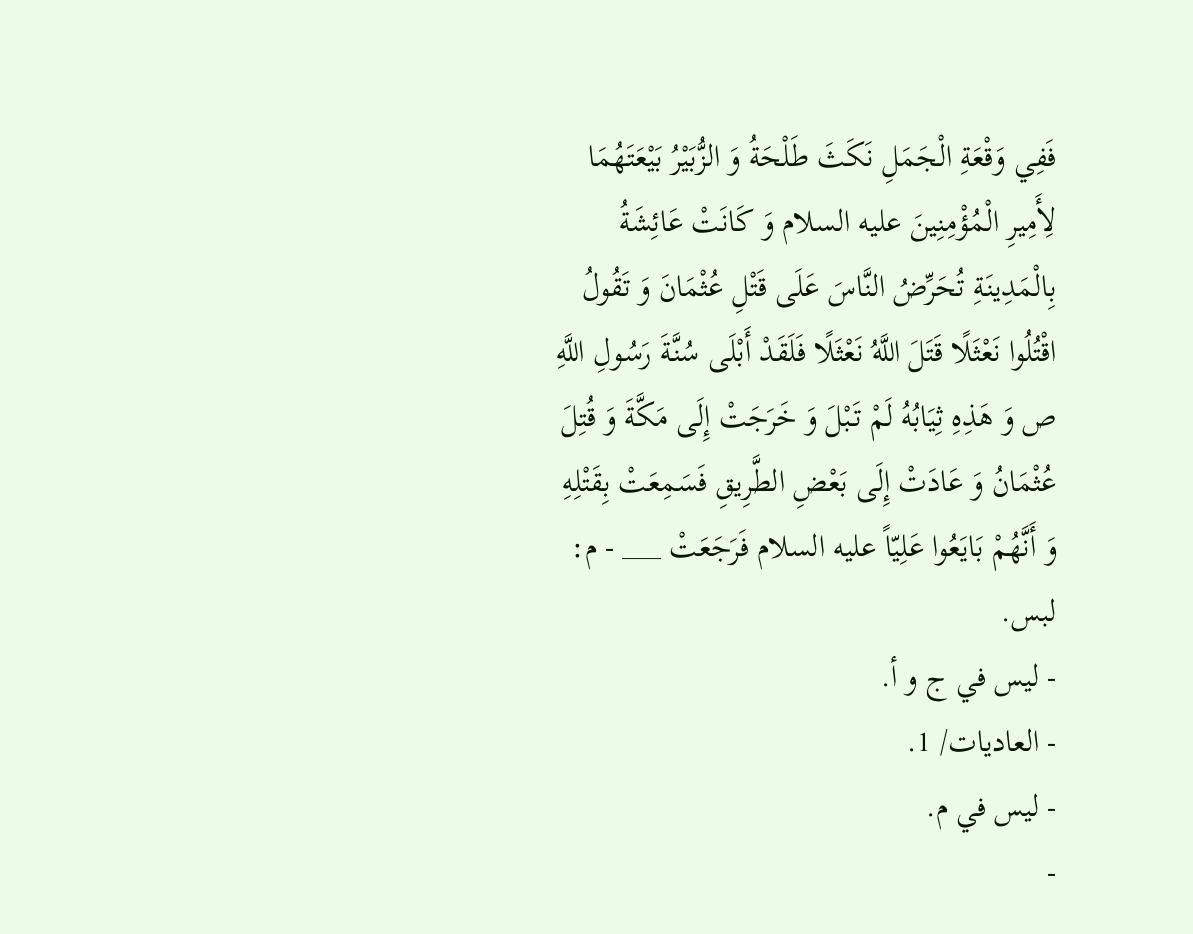فَفِي وَقْعَةِ الْجَمَلِ نَكَثَ طَلْحَةُ وَ الزُّبَيْرُ بَيْعَتَهُمَا لِأَمِيرِ الْمُؤْمِنِينَ عليه السلام وَ كَانَتْ عَائِشَةُ بِالْمَدِينَةِ تُحَرِّضُ النَّاسَ عَلَى قَتْلِ عُثْمَانَ وَ تَقُولُ اقْتُلُوا نَعْثَلًا قَتَلَ اللَّهُ نَعْثَلًا فَلَقَدْ أَبْلَى سُنَّةَ رَسُولِ اللَّهِ ص وَ هَذِهِ ثِيَابُهُ لَمْ تَبْلَ وَ خَرَجَتْ إِلَى مَكَّةَ وَ قُتِلَ عُثْمَانُ وَ عَادَتْ إِلَى بَعْضِ الطَّرِيقِ فَسَمِعَتْ بِقَتْلِهِ وَ أَنَّهُمْ بَايَعُوا عَلِيّاً عليه السلام فَرَجَعَتْ ___ - م: لبس.
- ليس في ج و أ.
- العاديات/ 1.
- ليس في م.
-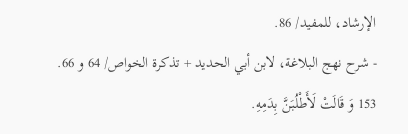الإرشاد، للمفيد/ 86.
- شرح نهج البلاغة، لابن أبي الحديد + تذكرة الخواص/ 64 و 66.
153 وَ قَالَتْ لَأَطْلُبَنَّ بِدَمِهِ.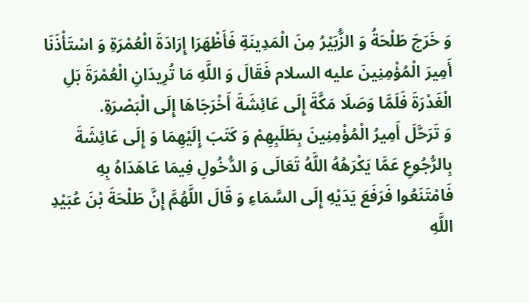وَ خَرَجَ طَلْحَةُ وَ الزُّبَيْرُ مِنَ الْمَدِينَةِ فَأَظْهَرَا إِرَادَةَ الْعُمْرَةِ وَ اسْتَأْذَنَا أَمِيرَ الْمُؤْمِنِينَ عليه السلام فَقَالَ وَ اللَّهِ مَا تُرِيدَانِ الْعُمْرَةَ بَلِ الْغَدْرَةَ فَلَمَّا وَصَلَا مَكَّةَ إِلَى عَائِشَةَ أَخْرَجَاهَا إِلَى الْبَصْرَةِ.
وَ تَرَحَّلَ أَمِيرُ الْمُؤْمِنِينَ بِطَلَبِهِمْ وَ كَتَبَ إِلَيْهِمَا وَ إِلَى عَائِشَةَ بِالرُّجُوعِ عَمَّا يَكْرَهُهُ اللَّهُ تَعَالَى وَ الدُّخُولِ فِيمَا عَاهَدَاهُ بِهِ فَامْتَنَعُوا فَرَفَعَ يَدَيْهِ إِلَى السَّمَاءِ وَ قَالَ اللَّهُمَّ إِنَّ طَلْحَةَ بْنَ عُبَيْدِ اللَّهِ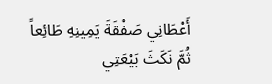أَعْطَانِي صَفْقَةَ يَمِينِهِ طَائِعاً ثُمَّ نَكَثَ بَيْعَتِي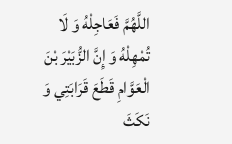اللَّهُمَّ فَعَاجِلْهُ وَ لَا تُمْهِلْهُ وَ إِنَّ الزُّبَيْرَ بْنَ الْعَوَّامِ قَطَعَ قَرَابَتِي وَ نَكَثَ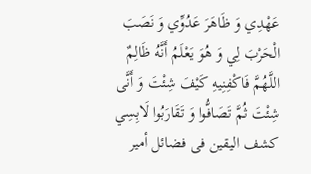عَهْدِي وَ ظَاهَرَ عَدُوِّي وَ نَصَبَ الْحَرْبَ لِي وَ هُوَ يَعْلَمُ أَنَّهُ ظَالِمٌ اللَّهُمَّ فَاكْفِنِيهِ كَيْفَ شِئْتَ وَ أَنَّى شِئْتَ ثُمَّ تَصَافُّوا وَ تَقَارَبُوا لَابِسِي
كشف اليقين فى فضائل أمير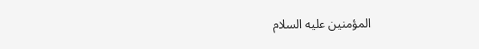المؤمنين عليه السلام